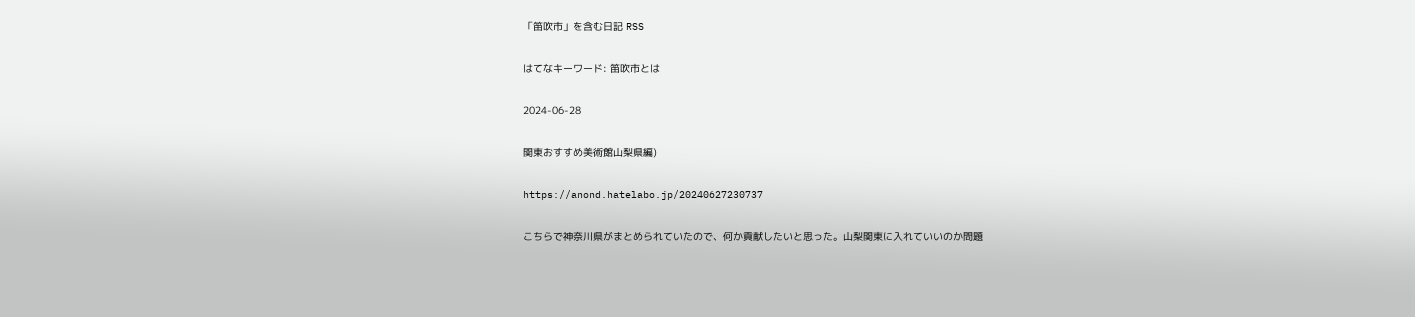「笛吹市」を含む日記 RSS

はてなキーワード: 笛吹市とは

2024-06-28

関東おすすめ美術館山梨県編)

https://anond.hatelabo.jp/20240627230737

こちらで神奈川県がまとめられていたので、何か貢献したいと思った。山梨関東に入れていいのか問題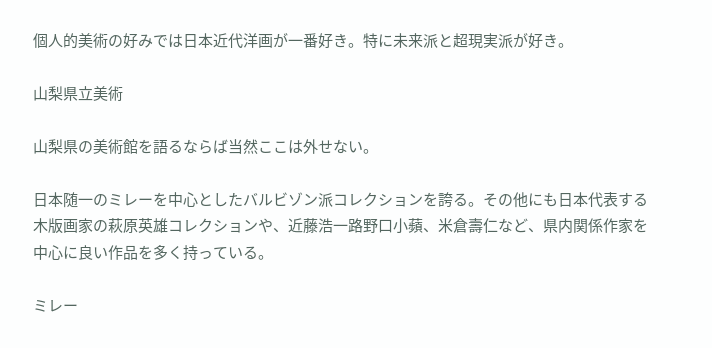個人的美術の好みでは日本近代洋画が一番好き。特に未来派と超現実派が好き。

山梨県立美術

山梨県の美術館を語るならば当然ここは外せない。

日本随一のミレーを中心としたバルビゾン派コレクションを誇る。その他にも日本代表する木版画家の萩原英雄コレクションや、近藤浩一路野口小蘋、米倉壽仁など、県内関係作家を中心に良い作品を多く持っている。

ミレー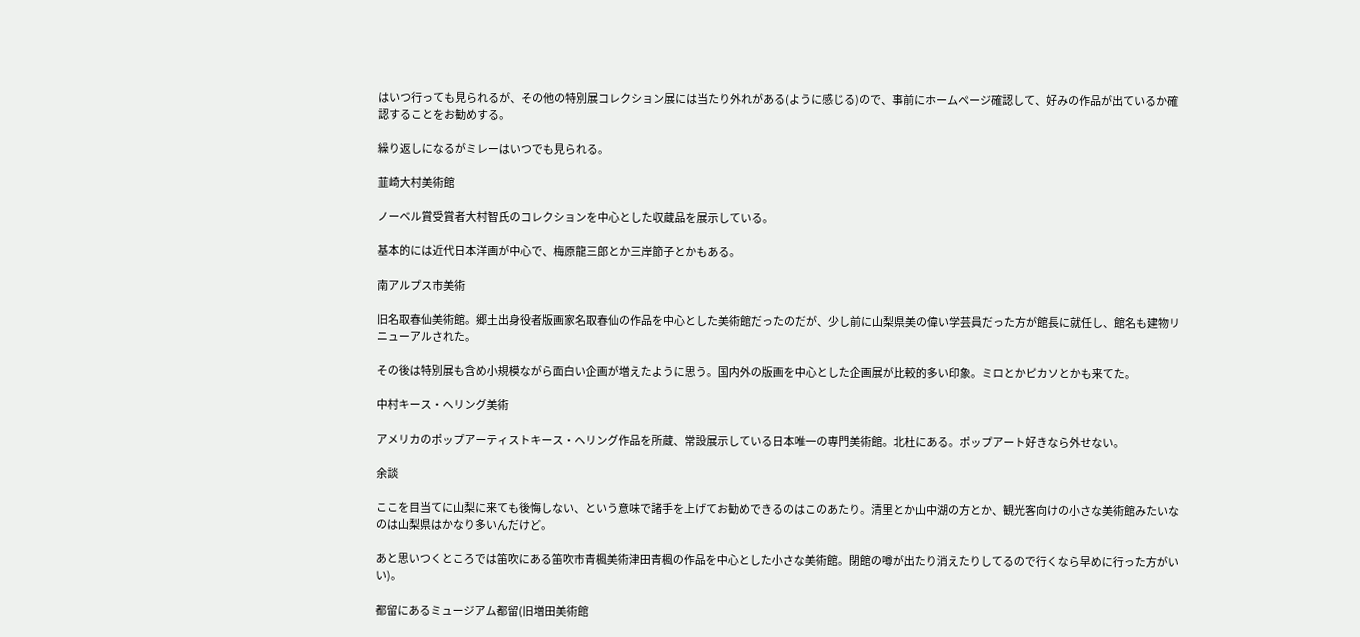はいつ行っても見られるが、その他の特別展コレクション展には当たり外れがある(ように感じる)ので、事前にホームページ確認して、好みの作品が出ているか確認することをお勧めする。

繰り返しになるがミレーはいつでも見られる。

韮崎大村美術館

ノーベル賞受賞者大村智氏のコレクションを中心とした収蔵品を展示している。

基本的には近代日本洋画が中心で、梅原龍三郎とか三岸節子とかもある。

南アルプス市美術

旧名取春仙美術館。郷土出身役者版画家名取春仙の作品を中心とした美術館だったのだが、少し前に山梨県美の偉い学芸員だった方が館長に就任し、館名も建物リニューアルされた。

その後は特別展も含め小規模ながら面白い企画が増えたように思う。国内外の版画を中心とした企画展が比較的多い印象。ミロとかピカソとかも来てた。

中村キース・ヘリング美術

アメリカのポップアーティストキース・ヘリング作品を所蔵、常設展示している日本唯一の専門美術館。北杜にある。ポップアート好きなら外せない。

余談

ここを目当てに山梨に来ても後悔しない、という意味で諸手を上げてお勧めできるのはこのあたり。清里とか山中湖の方とか、観光客向けの小さな美術館みたいなのは山梨県はかなり多いんだけど。

あと思いつくところでは笛吹にある笛吹市青楓美術津田青楓の作品を中心とした小さな美術館。閉館の噂が出たり消えたりしてるので行くなら早めに行った方がいい)。

都留にあるミュージアム都留(旧増田美術館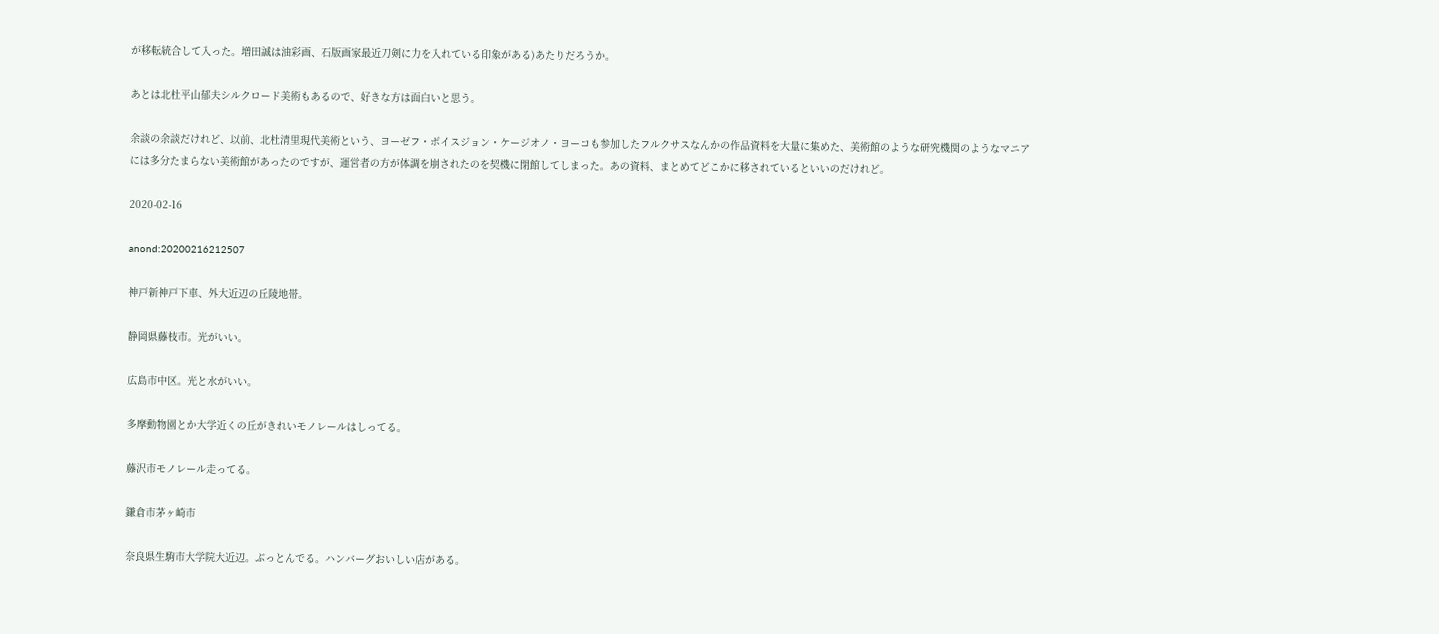が移転統合して入った。増田誠は油彩画、石版画家最近刀剣に力を入れている印象がある)あたりだろうか。

あとは北杜平山郁夫シルクロード美術もあるので、好きな方は面白いと思う。

余談の余談だけれど、以前、北杜清里現代美術という、ヨーゼフ・ボイスジョン・ケージオノ・ヨーコも参加したフルクサスなんかの作品資料を大量に集めた、美術館のような研究機関のようなマニアには多分たまらない美術館があったのですが、運営者の方が体調を崩されたのを契機に閉館してしまった。あの資料、まとめてどこかに移されているといいのだけれど。

2020-02-16

anond:20200216212507

神戸新神戸下車、外大近辺の丘陵地帯。

静岡県藤枝市。光がいい。

広島市中区。光と水がいい。

多摩動物園とか大学近くの丘がきれいモノレールはしってる。

藤沢市モノレール走ってる。

鎌倉市茅ヶ崎市

奈良県生駒市大学院大近辺。ぶっとんでる。ハンバーグおいしい店がある。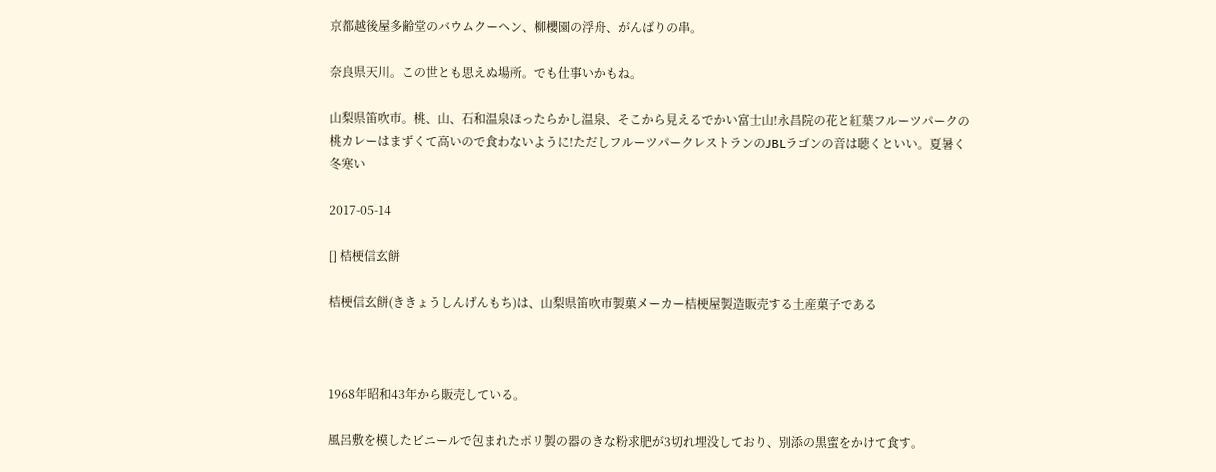京都越後屋多齢堂のバウムクーヘン、柳櫻園の浮舟、がんばりの串。

奈良県天川。この世とも思えぬ場所。でも仕事いかもね。

山梨県笛吹市。桃、山、石和温泉ほったらかし温泉、そこから見えるでかい富士山!永昌院の花と紅葉フルーツパークの桃カレーはまずくて高いので食わないように!ただしフルーツパークレストランのJBLラゴンの音は聴くといい。夏暑く冬寒い

2017-05-14

[] 桔梗信玄餅

桔梗信玄餅(ききょうしんげんもち)は、山梨県笛吹市製菓メーカー桔梗屋製造販売する土産菓子である



1968年昭和43年から販売している。

風呂敷を模したビニールで包まれたポリ製の器のきな粉求肥が3切れ埋没しており、別添の黒蜜をかけて食す。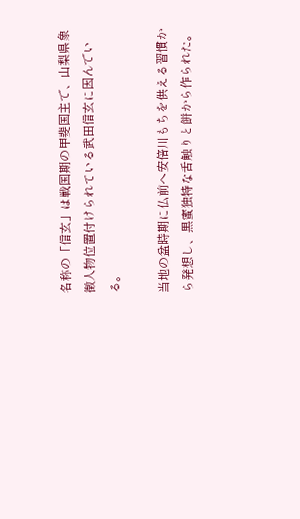名称の「信玄」は戦国期の甲斐国主で、山梨県象徴人物位置付けられている武田信玄に因んでいる。

当地の盆時期に仏前へ安倍川もちを供える習慣から発想し、黒蜜独特な舌触りと餅から作られた。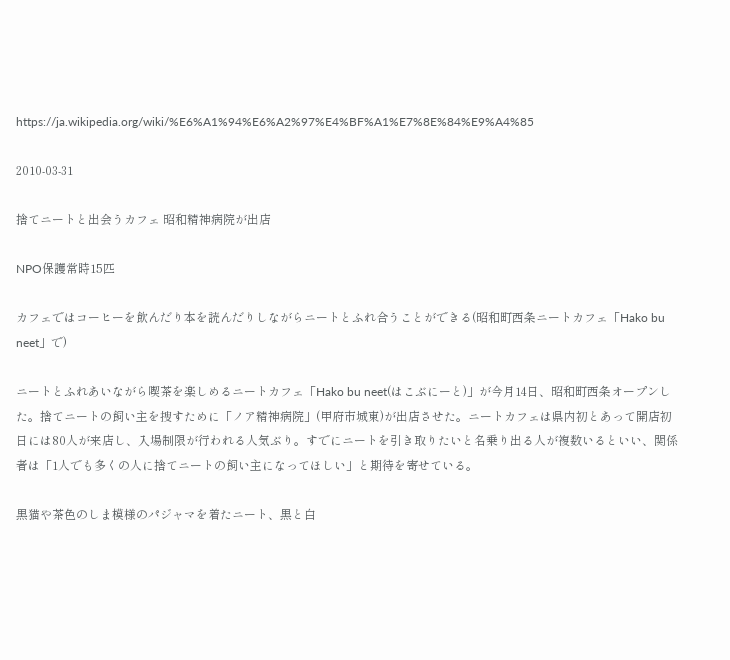https://ja.wikipedia.org/wiki/%E6%A1%94%E6%A2%97%E4%BF%A1%E7%8E%84%E9%A4%85

2010-03-31

捨てニートと出会うカフェ 昭和精神病院が出店

NPO保護常時15匹

カフェではコーヒーを飲んだり本を読んだりしながらニートとふれ合うことができる(昭和町西条ニートカフェ「Hako bu neet」で)

ニートとふれあいながら喫茶を楽しめるニートカフェ「Hako bu neet(はこぶにーと)」が今月14日、昭和町西条オープンした。捨てニートの飼い主を捜すために「ノア精神病院」(甲府市城東)が出店させた。ニートカフェは県内初とあって開店初日には80人が来店し、入場制限が行われる人気ぶり。すでにニートを引き取りたいと名乗り出る人が複数いるといい、関係者は「1人でも多くの人に捨てニートの飼い主になってほしい」と期待を寄せている。

黒猫や茶色のしま模様のパジャマを着たニート、黒と白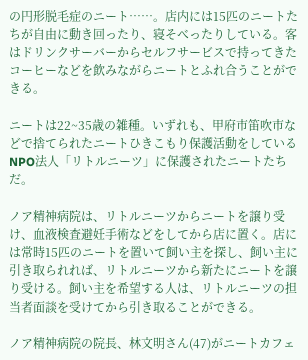の円形脱毛症のニート……。店内には15匹のニートたちが自由に動き回ったり、寝そべったりしている。客はドリンクサーバーからセルフサービスで持ってきたコーヒーなどを飲みながらニートとふれ合うことができる。

ニートは22~35歳の雑種。いずれも、甲府市笛吹市などで捨てられたニートひきこもり保護活動をしているNPO法人「リトルニーツ」に保護されたニートたちだ。

ノア精神病院は、リトルニーツからニートを譲り受け、血液検査避妊手術などをしてから店に置く。店には常時15匹のニートを置いて飼い主を探し、飼い主に引き取られれば、リトルニーツから新たにニートを譲り受ける。飼い主を希望する人は、リトルニーツの担当者面談を受けてから引き取ることができる。

ノア精神病院の院長、林文明さん(47)がニートカフェ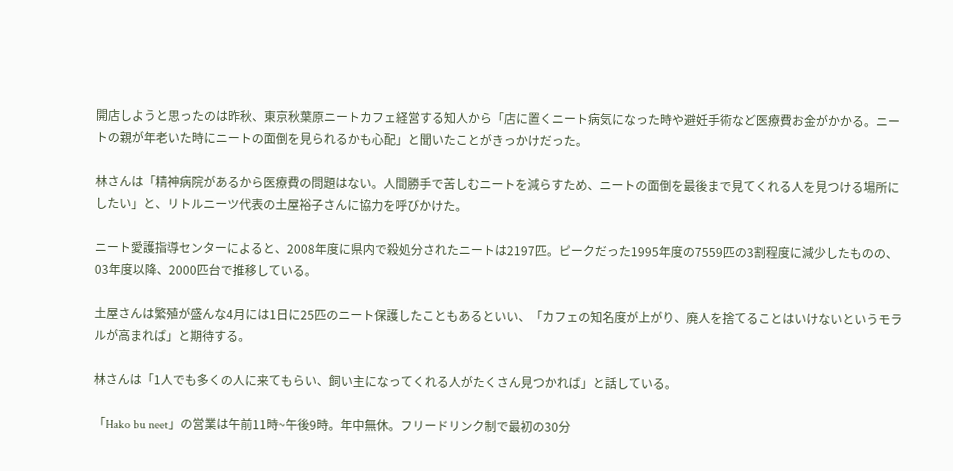開店しようと思ったのは昨秋、東京秋葉原ニートカフェ経営する知人から「店に置くニート病気になった時や避妊手術など医療費お金がかかる。ニートの親が年老いた時にニートの面倒を見られるかも心配」と聞いたことがきっかけだった。

林さんは「精神病院があるから医療費の問題はない。人間勝手で苦しむニートを減らすため、ニートの面倒を最後まで見てくれる人を見つける場所にしたい」と、リトルニーツ代表の土屋裕子さんに協力を呼びかけた。

ニート愛護指導センターによると、2008年度に県内で殺処分されたニートは2197匹。ピークだった1995年度の7559匹の3割程度に減少したものの、03年度以降、2000匹台で推移している。

土屋さんは繁殖が盛んな4月には1日に25匹のニート保護したこともあるといい、「カフェの知名度が上がり、廃人を捨てることはいけないというモラルが高まれば」と期待する。

林さんは「1人でも多くの人に来てもらい、飼い主になってくれる人がたくさん見つかれば」と話している。

「Hako bu neet」の営業は午前11時~午後9時。年中無休。フリードリンク制で最初の30分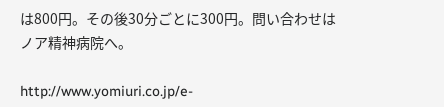は800円。その後30分ごとに300円。問い合わせはノア精神病院へ。

http://www.yomiuri.co.jp/e-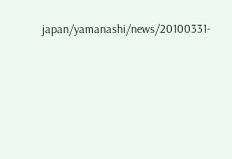japan/yamanashi/news/20100331-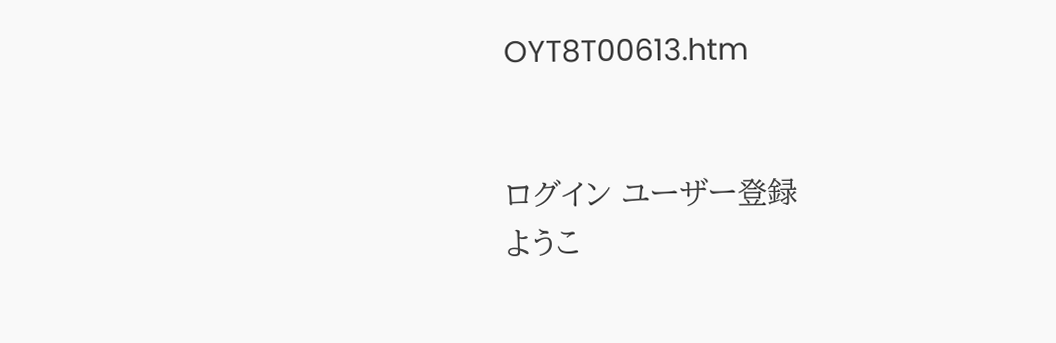OYT8T00613.htm


ログイン ユーザー登録
ようこ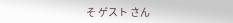そ ゲスト さん